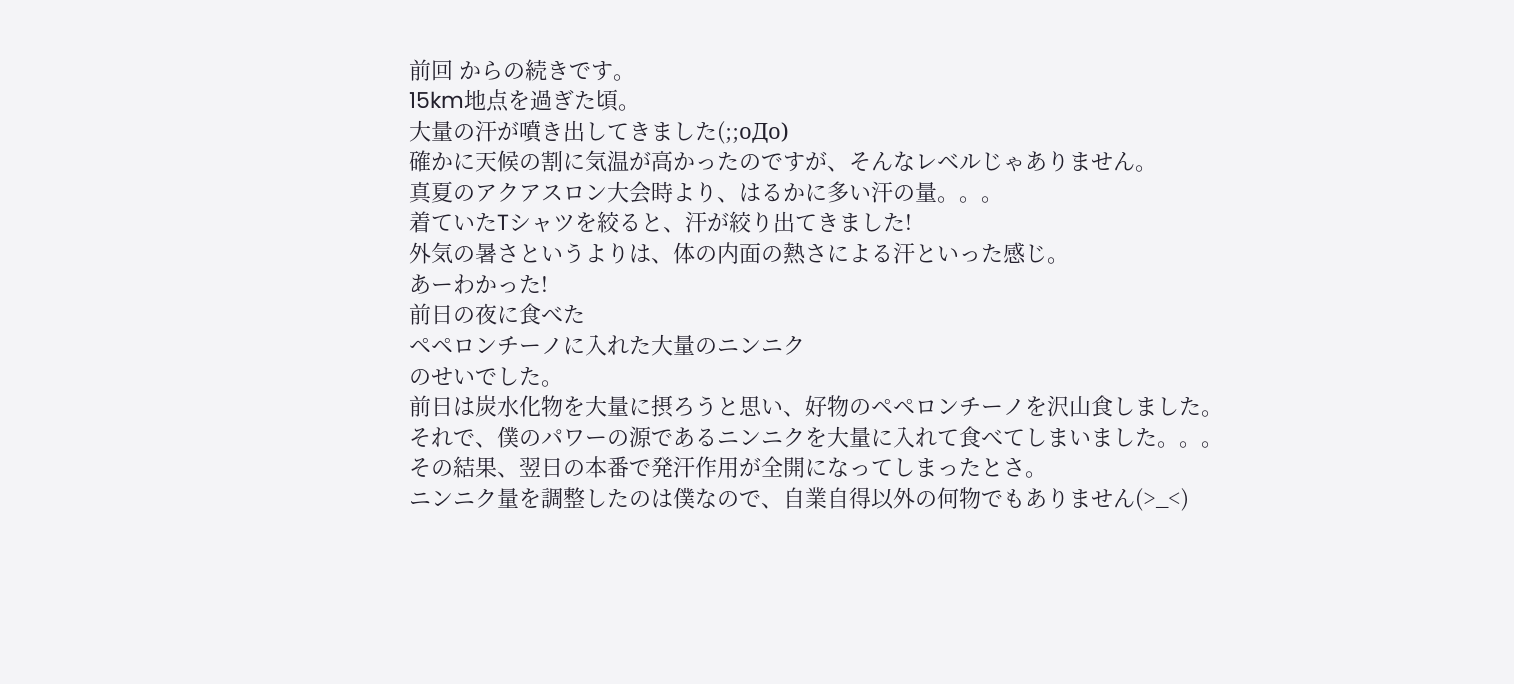前回 からの続きです。
15km地点を過ぎた頃。
大量の汗が噴き出してきました(;;oДo)
確かに天候の割に気温が高かったのですが、そんなレベルじゃありません。
真夏のアクアスロン大会時より、はるかに多い汗の量。。。
着ていたTシャツを絞ると、汗が絞り出てきました!
外気の暑さというよりは、体の内面の熱さによる汗といった感じ。
あーわかった!
前日の夜に食べた
ペペロンチーノに入れた大量のニンニク
のせいでした。
前日は炭水化物を大量に摂ろうと思い、好物のペペロンチーノを沢山食しました。
それで、僕のパワーの源であるニンニクを大量に入れて食べてしまいました。。。
その結果、翌日の本番で発汗作用が全開になってしまったとさ。
ニンニク量を調整したのは僕なので、自業自得以外の何物でもありません(>_<)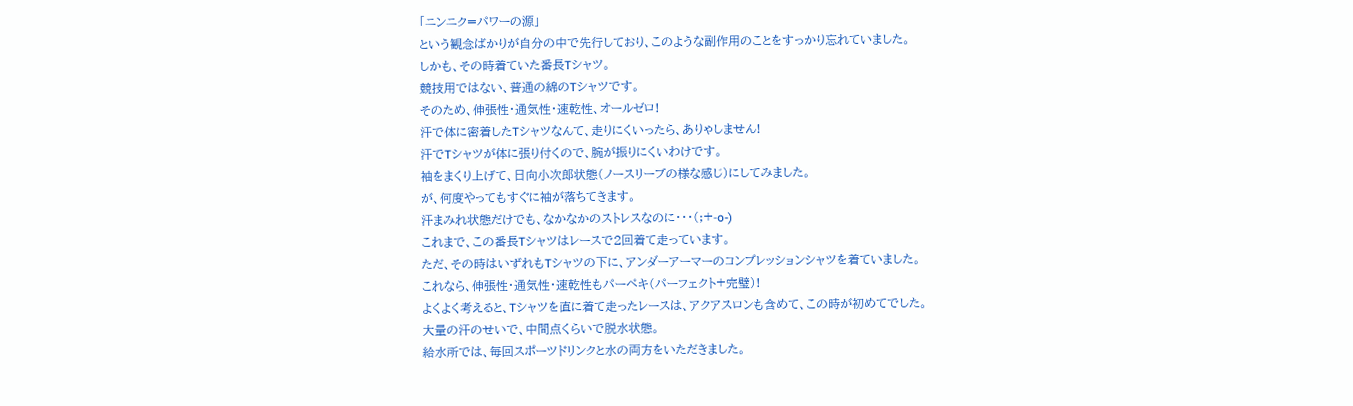「ニンニク=パワーの源」
という観念ばかりが自分の中で先行しており、このような副作用のことをすっかり忘れていました。
しかも、その時着ていた番長Tシャツ。
競技用ではない、普通の綿のTシャツです。
そのため、伸張性・通気性・速乾性、オールゼロ!
汗で体に密着したTシャツなんて、走りにくいったら、ありゃしません!
汗でTシャツが体に張り付くので、腕が振りにくいわけです。
袖をまくり上げて、日向小次郎状態(ノースリーブの様な感じ)にしてみました。
が、何度やってもすぐに袖が落ちてきます。
汗まみれ状態だけでも、なかなかのストレスなのに・・・(;+-o-)
これまで、この番長Tシャツはレースで2回着て走っています。
ただ、その時はいずれもTシャツの下に、アンダーアーマーのコンプレッションシャツを着ていました。
これなら、伸張性・通気性・速乾性もパーペキ(パーフェクト+完璧)!
よくよく考えると、Tシャツを直に着て走ったレースは、アクアスロンも含めて、この時が初めてでした。
大量の汗のせいで、中間点くらいで脱水状態。
給水所では、毎回スポーツドリンクと水の両方をいただきました。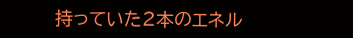持っていた2本のエネル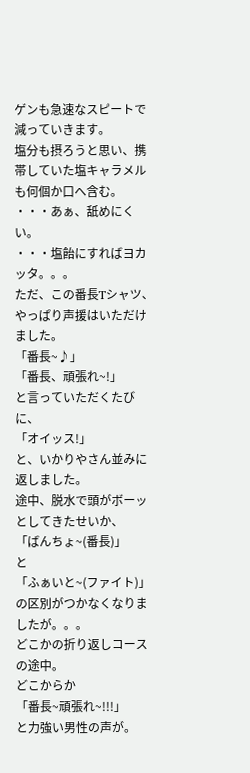ゲンも急速なスピートで減っていきます。
塩分も摂ろうと思い、携帯していた塩キャラメルも何個か口へ含む。
・・・あぁ、舐めにくい。
・・・塩飴にすればヨカッタ。。。
ただ、この番長Tシャツ、やっぱり声援はいただけました。
「番長~♪」
「番長、頑張れ~!」
と言っていただくたびに、
「オイッス!」
と、いかりやさん並みに返しました。
途中、脱水で頭がボーッとしてきたせいか、
「ばんちょ~(番長)」
と
「ふぁいと~(ファイト)」
の区別がつかなくなりましたが。。。
どこかの折り返しコースの途中。
どこからか
「番長~頑張れ~!!!」
と力強い男性の声が。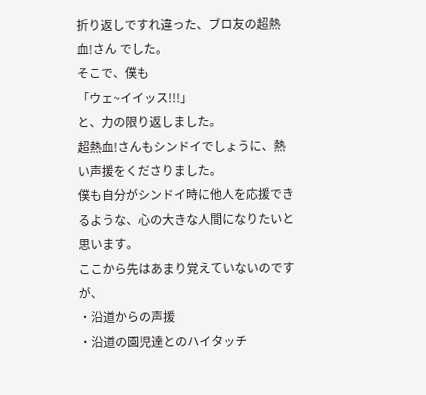折り返しですれ違った、ブロ友の超熱血!さん でした。
そこで、僕も
「ウェ~イイッス!!!」
と、力の限り返しました。
超熱血!さんもシンドイでしょうに、熱い声援をくださりました。
僕も自分がシンドイ時に他人を応援できるような、心の大きな人間になりたいと思います。
ここから先はあまり覚えていないのですが、
・沿道からの声援
・沿道の園児達とのハイタッチ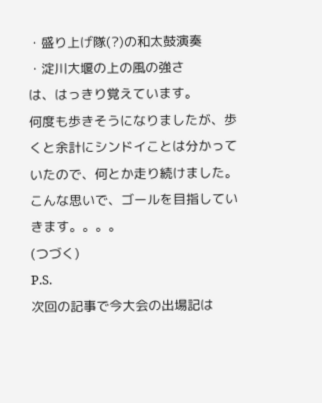・盛り上げ隊(?)の和太鼓演奏
・淀川大堰の上の風の強さ
は、はっきり覚えています。
何度も歩きそうになりましたが、歩くと余計にシンドイことは分かっていたので、何とか走り続けました。
こんな思いで、ゴールを目指していきます。。。。
(つづく)
P.S.
次回の記事で今大会の出場記は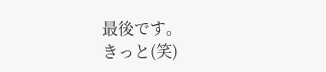最後です。
きっと(笑)